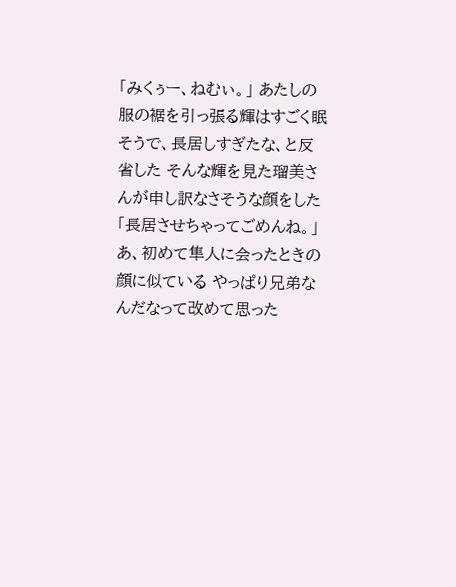「みくぅー、ねむぃ。」 あたしの服の裾を引っ張る輝はすごく眠そうで、長居しすぎたな、と反省した そんな輝を見た瑠美さんが申し訳なさそうな顔をした 「長居させちゃってごめんね。」 あ、初めて隼人に会ったときの顔に似ている やっぱり兄弟なんだなって改めて思った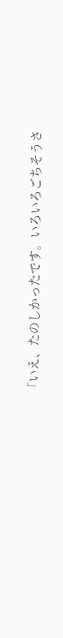「いえ、たのしかったです。いろいろごちそうさ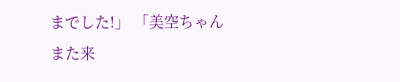までした!」 「美空ちゃんまた来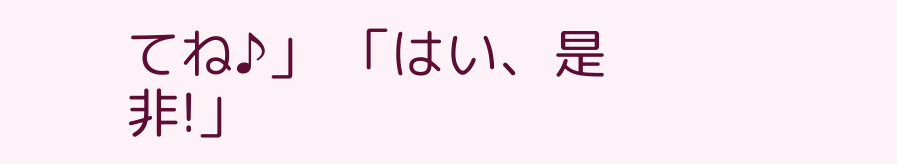てね♪」 「はい、是非!」